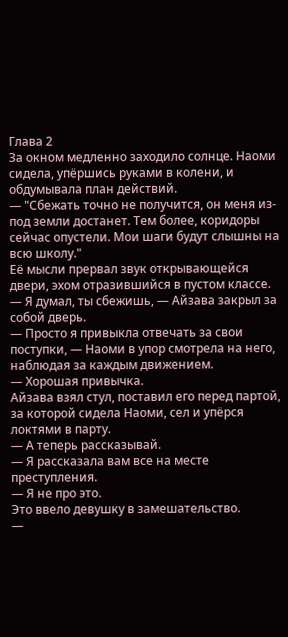Глава 2
За окном медленно заходило солнце. Наоми сидела, упёршись руками в колени, и обдумывала план действий.
— "Сбежать точно не получится, он меня из-под земли достанет. Тем более, коридоры сейчас опустели. Мои шаги будут слышны на всю школу."
Её мысли прервал звук открывающейся двери, эхом отразившийся в пустом классе.
— Я думал, ты сбежишь, — Айзава закрыл за собой дверь.
— Просто я привыкла отвечать за свои поступки, — Наоми в упор смотрела на него, наблюдая за каждым движением.
— Хорошая привычка.
Айзава взял стул, поставил его перед партой, за которой сидела Наоми, сел и упёрся локтями в парту.
— А теперь рассказывай.
— Я рассказала вам все на месте преступления.
— Я не про это.
Это ввело девушку в замешательство.
—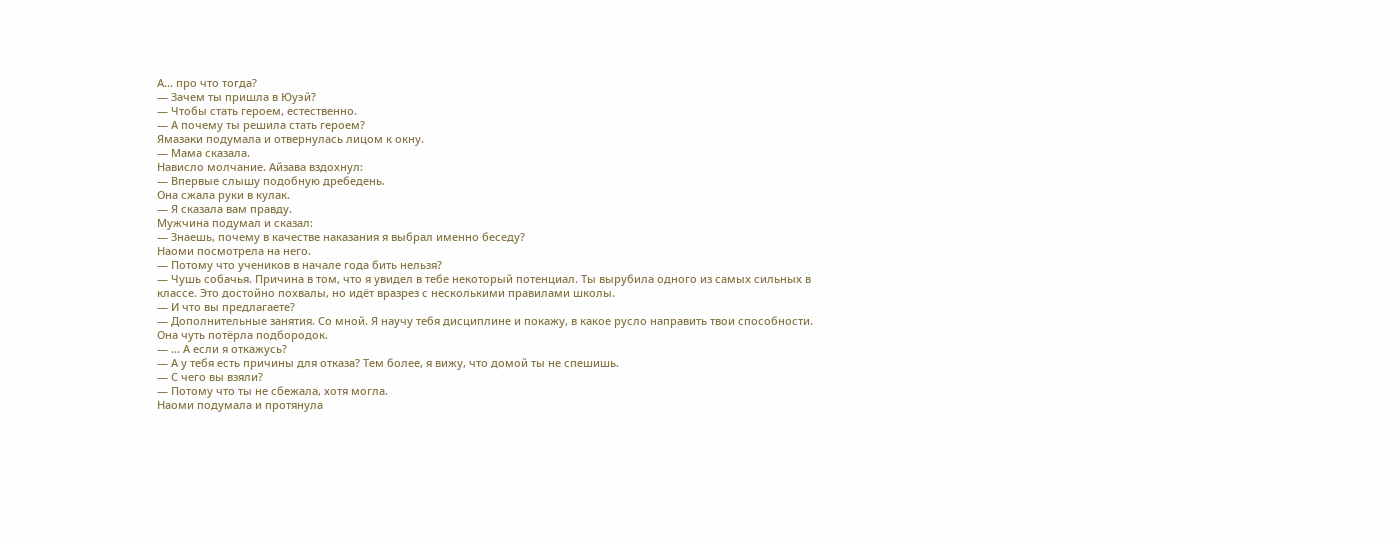А... про что тогда?
— Зачем ты пришла в Юуэй?
— Чтобы стать героем, естественно.
— А почему ты решила стать героем?
Ямазаки подумала и отвернулась лицом к окну.
— Мама сказала.
Нависло молчание. Айзава вздохнул:
— Впервые слышу подобную дребедень.
Она сжала руки в кулак.
— Я сказала вам правду.
Мужчина подумал и сказал:
— Знаешь, почему в качестве наказания я выбрал именно беседу?
Наоми посмотрела на него.
— Потому что учеников в начале года бить нельзя?
— Чушь собачья. Причина в том, что я увидел в тебе некоторый потенциал. Ты вырубила одного из самых сильных в классе. Это достойно похвалы, но идёт вразрез с несколькими правилами школы.
— И что вы предлагаете?
— Дополнительные занятия. Со мной. Я научу тебя дисциплине и покажу, в какое русло направить твои способности.
Она чуть потёрла подбородок.
— ... А если я откажусь?
— А у тебя есть причины для отказа? Тем более, я вижу, что домой ты не спешишь.
— С чего вы взяли?
— Потому что ты не сбежала, хотя могла.
Наоми подумала и протянула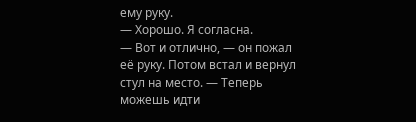ему руку.
— Хорошо. Я согласна.
— Вот и отлично, — он пожал её руку. Потом встал и вернул стул на место. — Теперь можешь идти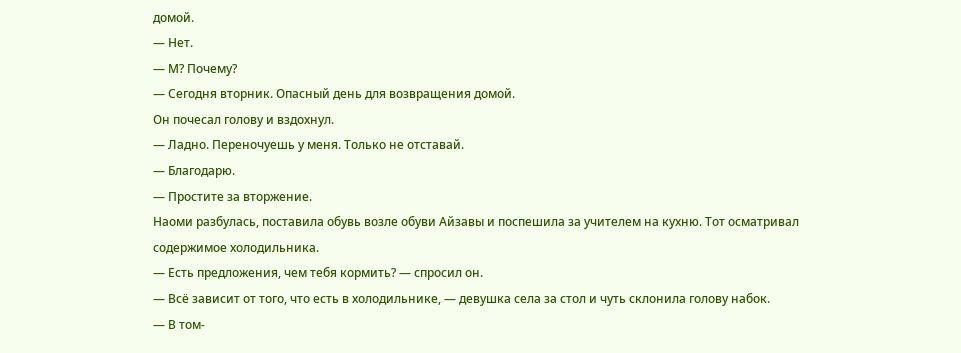домой.
— Нет.
— М? Почему?
— Сегодня вторник. Опасный день для возвращения домой.
Он почесал голову и вздохнул.
— Ладно. Переночуешь у меня. Только не отставай.
— Благодарю.
— Простите за вторжение.
Наоми разбулась, поставила обувь возле обуви Айзавы и поспешила за учителем на кухню. Тот осматривал содержимое холодильника.
— Есть предложения, чем тебя кормить? — спросил он.
— Всё зависит от того, что есть в холодильнике, — девушка села за стол и чуть склонила голову набок.
— В том-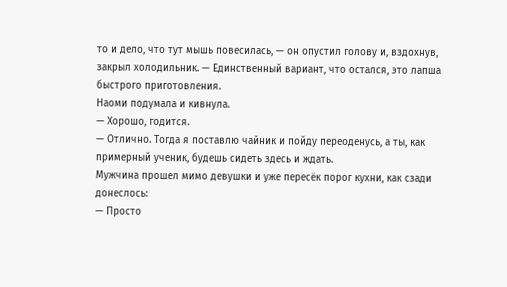то и дело, что тут мышь повесилась, — он опустил голову и, вздохнув, закрыл холодильник. — Единственный вариант, что остался, это лапша быстрого приготовления.
Наоми подумала и кивнула.
— Хорошо, годится.
— Отлично. Тогда я поставлю чайник и пойду переоденусь, а ты, как примерный ученик, будешь сидеть здесь и ждать.
Мужчина прошел мимо девушки и уже пересёк порог кухни, как сзади донеслось:
— Просто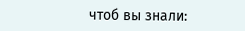чтоб вы знали: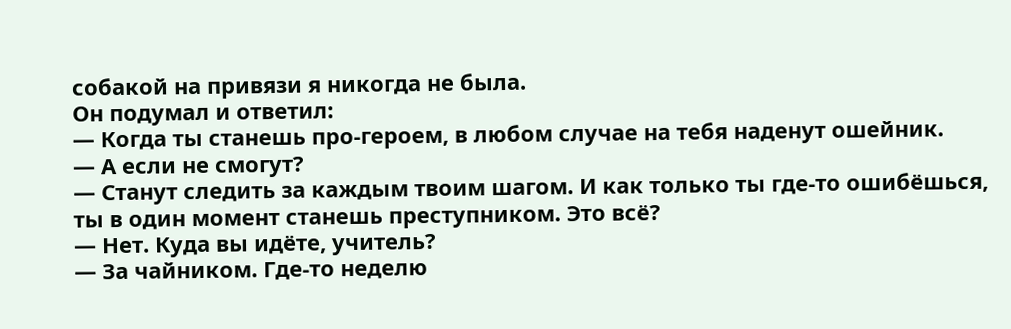собакой на привязи я никогда не была.
Он подумал и ответил:
— Когда ты станешь про-героем, в любом случае на тебя наденут ошейник.
— А если не смогут?
— Станут следить за каждым твоим шагом. И как только ты где-то ошибёшься, ты в один момент станешь преступником. Это всё?
— Нет. Куда вы идёте, учитель?
— За чайником. Где-то неделю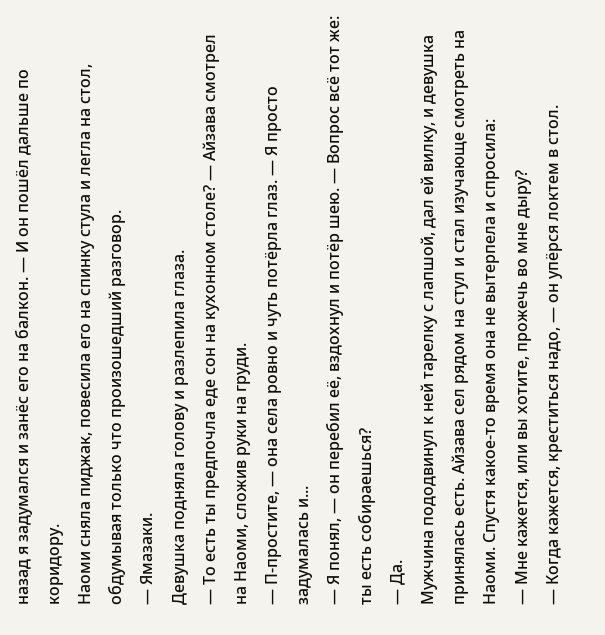назад я задумался и занёс его на балкон. — И он пошёл дальше по коридору.
Наоми сняла пиджак, повесила его на спинку стула и легла на стол, обдумывая только что произошедший разговор.
— Ямазаки.
Девушка подняла голову и разлепила глаза.
— То есть ты предпочла еде сон на кухонном столе? — Айзава смотрел на Наоми, сложив руки на груди.
— П-простите, — она села ровно и чуть потёрла глаз. — Я просто задумалась и...
— Я понял, — он перебил её, вздохнул и потёр шею. — Вопрос всё тот же: ты есть собираешься?
— Да.
Мужчина пододвинул к ней тарелку с лапшой, дал ей вилку, и девушка принялась есть. Айзава сел рядом на стул и стал изучающе смотреть на Наоми. Спустя какое-то время она не вытерпела и спросила:
— Мне кажется, или вы хотите, прожечь во мне дыру?
— Когда кажется, креститься надо, — он упёрся локтем в стол.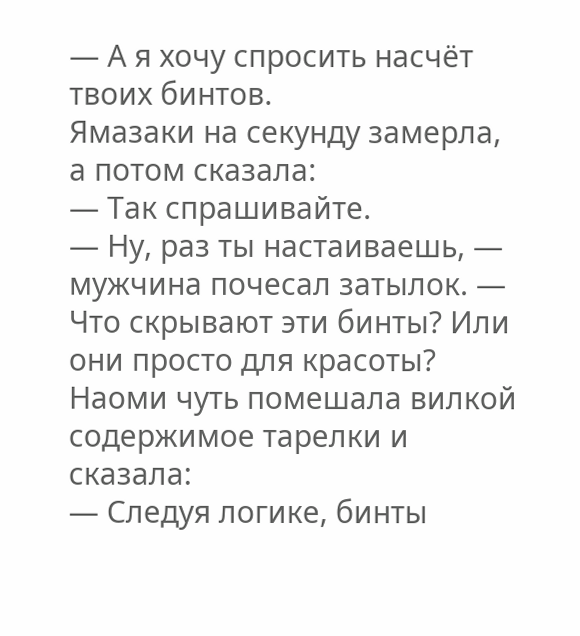— А я хочу спросить насчёт твоих бинтов.
Ямазаки на секунду замерла, а потом сказала:
— Так спрашивайте.
— Ну, раз ты настаиваешь, — мужчина почесал затылок. — Что скрывают эти бинты? Или они просто для красоты?
Наоми чуть помешала вилкой содержимое тарелки и сказала:
— Следуя логике, бинты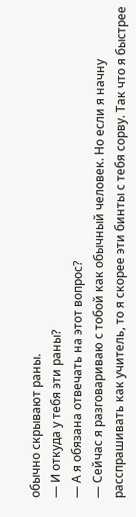обычно скрывают раны.
— И откуда у тебя эти раны?
— А я обязана отвечать на этот вопрос?
— Сейчас я разговариваю с тобой как обычный человек. Но если я начну расспрашивать как учитель, то я скорее эти бинты с тебя сорву. Так что я быстрее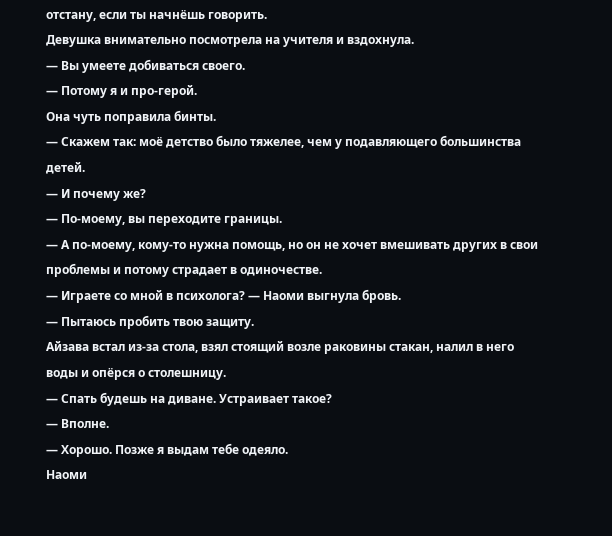отстану, если ты начнёшь говорить.
Девушка внимательно посмотрела на учителя и вздохнула.
— Вы умеете добиваться своего.
— Потому я и про-герой.
Она чуть поправила бинты.
— Скажем так: моё детство было тяжелее, чем у подавляющего большинства детей.
— И почему же?
— По-моему, вы переходите границы.
— А по-моему, кому-то нужна помощь, но он не хочет вмешивать других в свои проблемы и потому страдает в одиночестве.
— Играете со мной в психолога? — Наоми выгнула бровь.
— Пытаюсь пробить твою защиту.
Айзава встал из-за стола, взял стоящий возле раковины стакан, налил в него воды и опёрся о столешницу.
— Спать будешь на диване. Устраивает такое?
— Вполне.
— Хорошо. Позже я выдам тебе одеяло.
Наоми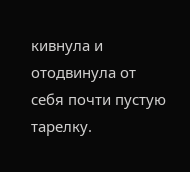кивнула и отодвинула от себя почти пустую тарелку.